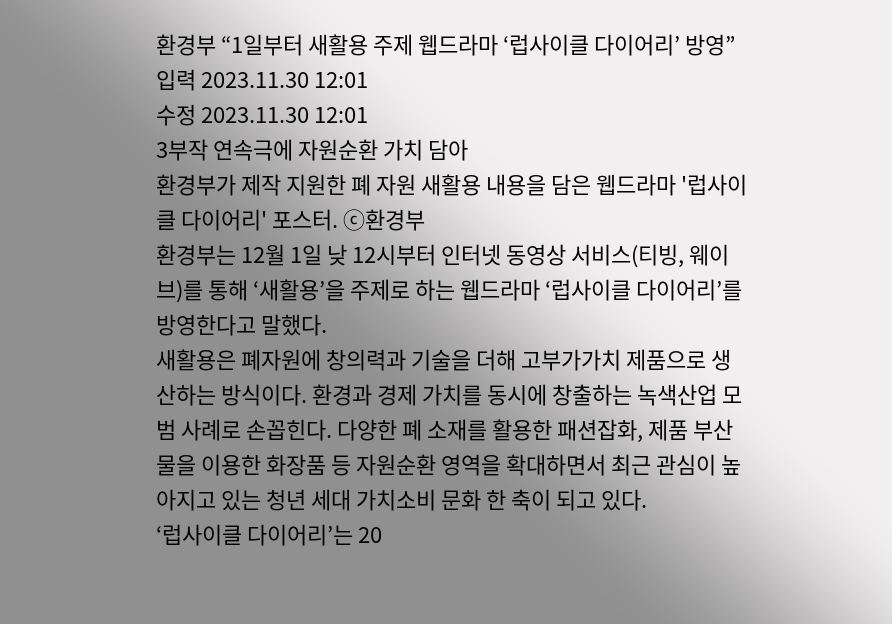환경부 “1일부터 새활용 주제 웹드라마 ‘럽사이클 다이어리’ 방영”
입력 2023.11.30 12:01
수정 2023.11.30 12:01
3부작 연속극에 자원순환 가치 담아
환경부가 제작 지원한 폐 자원 새활용 내용을 담은 웹드라마 '럽사이클 다이어리' 포스터. ⓒ환경부
환경부는 12월 1일 낮 12시부터 인터넷 동영상 서비스(티빙, 웨이브)를 통해 ‘새활용’을 주제로 하는 웹드라마 ‘럽사이클 다이어리’를 방영한다고 말했다.
새활용은 폐자원에 창의력과 기술을 더해 고부가가치 제품으로 생산하는 방식이다. 환경과 경제 가치를 동시에 창출하는 녹색산업 모범 사례로 손꼽힌다. 다양한 폐 소재를 활용한 패션잡화, 제품 부산물을 이용한 화장품 등 자원순환 영역을 확대하면서 최근 관심이 높아지고 있는 청년 세대 가치소비 문화 한 축이 되고 있다.
‘럽사이클 다이어리’는 20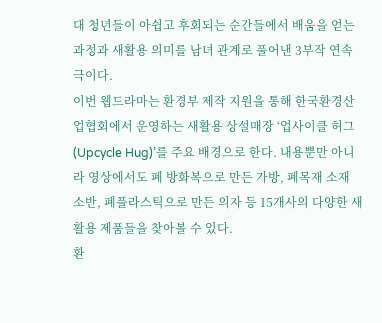대 청년들이 아쉽고 후회되는 순간들에서 배움을 얻는 과정과 새활용 의미를 남녀 관계로 풀어낸 3부작 연속극이다.
이번 웹드라마는 환경부 제작 지원을 통해 한국환경산업협회에서 운영하는 새활용 상설매장 ‘업사이클 허그(Upcycle Hug)’를 주요 배경으로 한다. 내용뿐만 아니라 영상에서도 폐 방화복으로 만든 가방, 폐목재 소재 소반, 폐플라스틱으로 만든 의자 등 15개사의 다양한 새활용 제품들을 찾아볼 수 있다.
환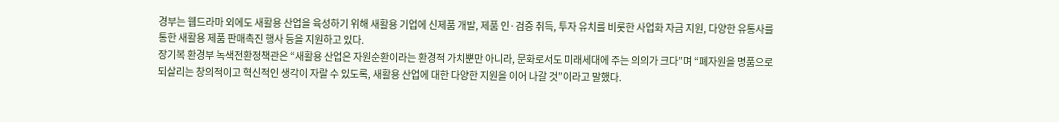경부는 웹드라마 외에도 새활용 산업을 육성하기 위해 새활용 기업에 신제품 개발, 제품 인·검증 취득, 투자 유치를 비롯한 사업화 자금 지원, 다양한 유통사를 통한 새활용 제품 판매촉진 행사 등을 지원하고 있다.
장기복 환경부 녹색전환정책관은 “새활용 산업은 자원순환이라는 환경적 가치뿐만 아니라, 문화로서도 미래세대에 주는 의의가 크다”며 “폐자원을 명품으로 되살리는 창의적이고 혁신적인 생각이 자랄 수 있도록, 새활용 산업에 대한 다양한 지원을 이어 나갈 것”이라고 말했다.